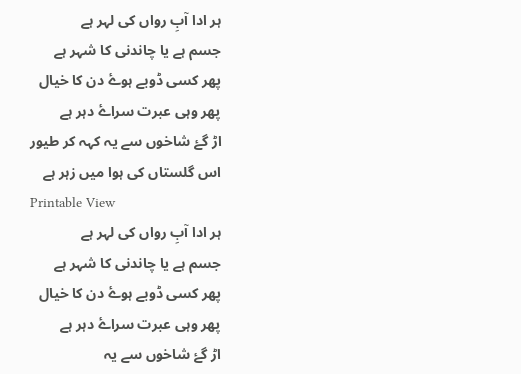ہر ادا آبِ رواں کی لہر ہے
جسم ہے یا چاندنی کا شہر ہے
پھر کسی ڈوبے ہوۓ دن کا خیال
پھر وہی عبرت سراۓ دہر ہے
اڑ گۓ شاخوں سے یہ کہہ کر طیور
اس گلستاں کی ہوا میں زہر ہے
Printable View
ہر ادا آبِ رواں کی لہر ہے
جسم ہے یا چاندنی کا شہر ہے
پھر کسی ڈوبے ہوۓ دن کا خیال
پھر وہی عبرت سراۓ دہر ہے
اڑ گۓ شاخوں سے یہ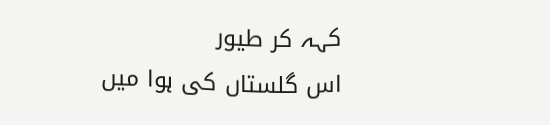کہہ کر طیور
اس گلستاں کی ہوا میں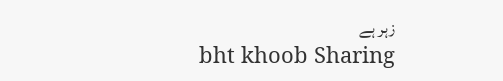زہر ہے
bht khoob Sharing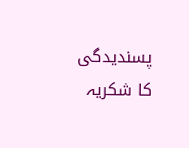پسندیدگی کا شکریہ